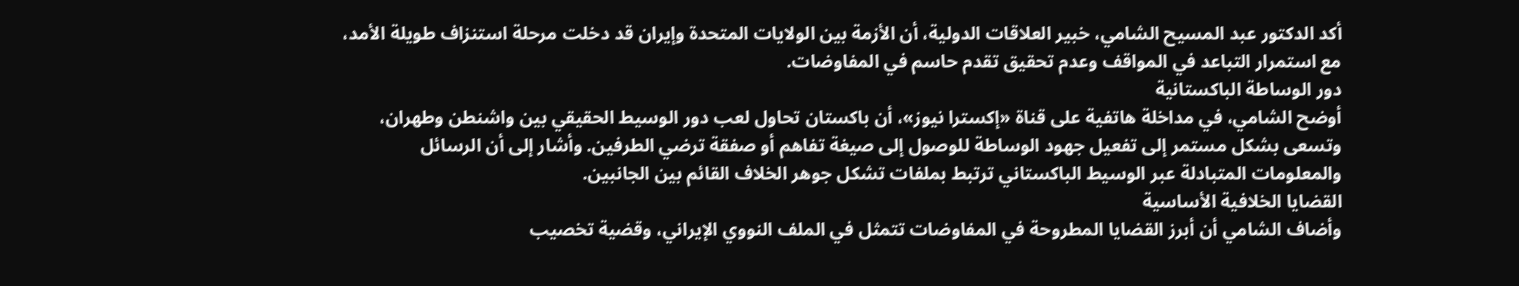أكد الدكتور عبد المسيح الشامي، خبير العلاقات الدولية، أن الأزمة بين الولايات المتحدة وإيران قد دخلت مرحلة استنزاف طويلة الأمد، مع استمرار التباعد في المواقف وعدم تحقيق تقدم حاسم في المفاوضات.
دور الوساطة الباكستانية
أوضح الشامي، في مداخلة هاتفية على قناة «إكسترا نيوز»، أن باكستان تحاول لعب دور الوسيط الحقيقي بين واشنطن وطهران، وتسعى بشكل مستمر إلى تفعيل جهود الوساطة للوصول إلى صيغة تفاهم أو صفقة ترضي الطرفين. وأشار إلى أن الرسائل والمعلومات المتبادلة عبر الوسيط الباكستاني ترتبط بملفات تشكل جوهر الخلاف القائم بين الجانبين.
القضايا الخلافية الأساسية
وأضاف الشامي أن أبرز القضايا المطروحة في المفاوضات تتمثل في الملف النووي الإيراني، وقضية تخصيب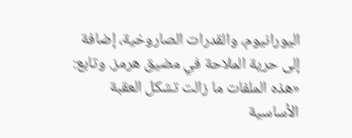اليورانيوم، والقدرات الصاروخية، إضافة إلى حرية الملاحة في مضيق هرمز. وتابع: «هذه الملفات ما زالت تشكل العقبة الأساسية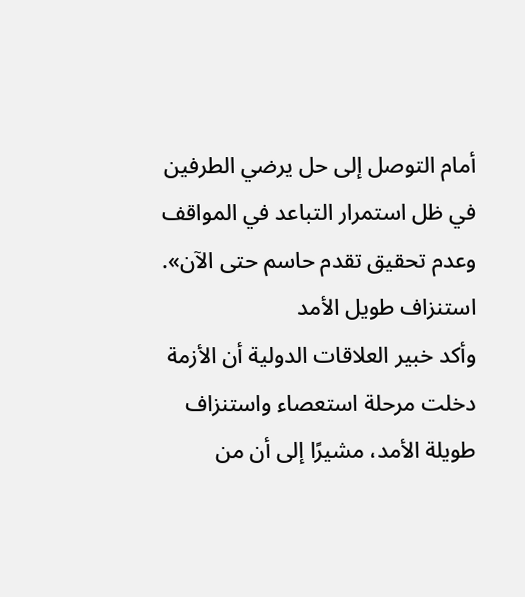أمام التوصل إلى حل يرضي الطرفين في ظل استمرار التباعد في المواقف وعدم تحقيق تقدم حاسم حتى الآن».
استنزاف طويل الأمد
وأكد خبير العلاقات الدولية أن الأزمة دخلت مرحلة استعصاء واستنزاف طويلة الأمد، مشيرًا إلى أن من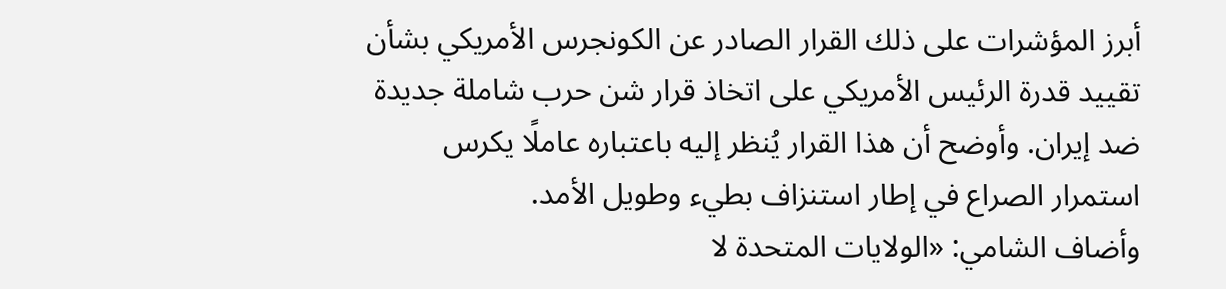أبرز المؤشرات على ذلك القرار الصادر عن الكونجرس الأمريكي بشأن تقييد قدرة الرئيس الأمريكي على اتخاذ قرار شن حرب شاملة جديدة ضد إيران. وأوضح أن هذا القرار يُنظر إليه باعتباره عاملًا يكرس استمرار الصراع في إطار استنزاف بطيء وطويل الأمد.
وأضاف الشامي: «الولايات المتحدة لا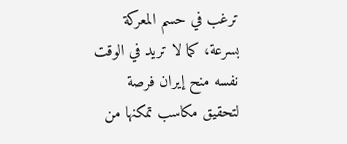ترغب في حسم المعركة بسرعة، كما لا تريد في الوقت نفسه منح إيران فرصة لتحقيق مكاسب تمكنها من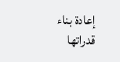إعادة بناء قدراتها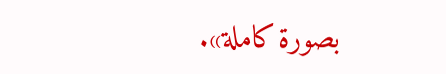بصورة كاملة».